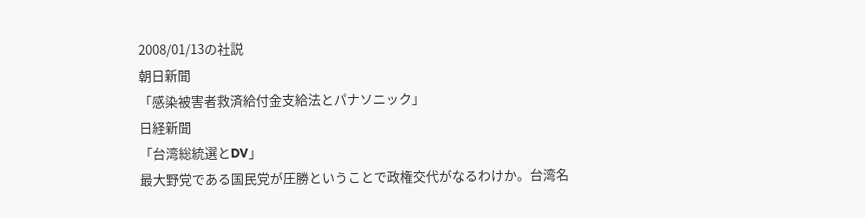2008/01/13の社説
朝日新聞
「感染被害者救済給付金支給法とパナソニック」
日経新聞
「台湾総統選とDV」
最大野党である国民党が圧勝ということで政権交代がなるわけか。台湾名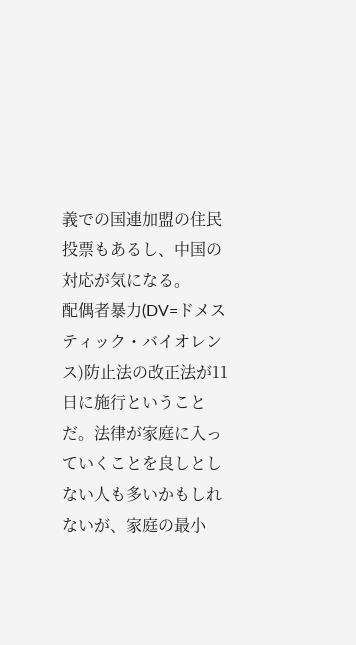義での国連加盟の住民投票もあるし、中国の対応が気になる。
配偶者暴力(DV=ドメスティック・バイオレンス)防止法の改正法が11日に施行ということだ。法律が家庭に入っていくことを良しとしない人も多いかもしれないが、家庭の最小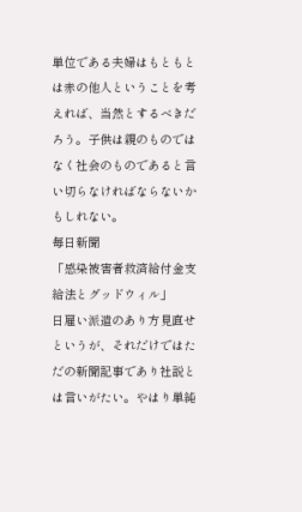単位である夫婦はもともとは赤の他人ということを考えれば、当然とするべきだろう。子供は親のものではなく社会のものであると言い切らなければならないかもしれない。
毎日新聞
「感染被害者救済給付金支給法とグッドウィル」
日雇い派遣のあり方見直せというが、それだけではただの新聞記事であり社説とは言いがたい。やはり単純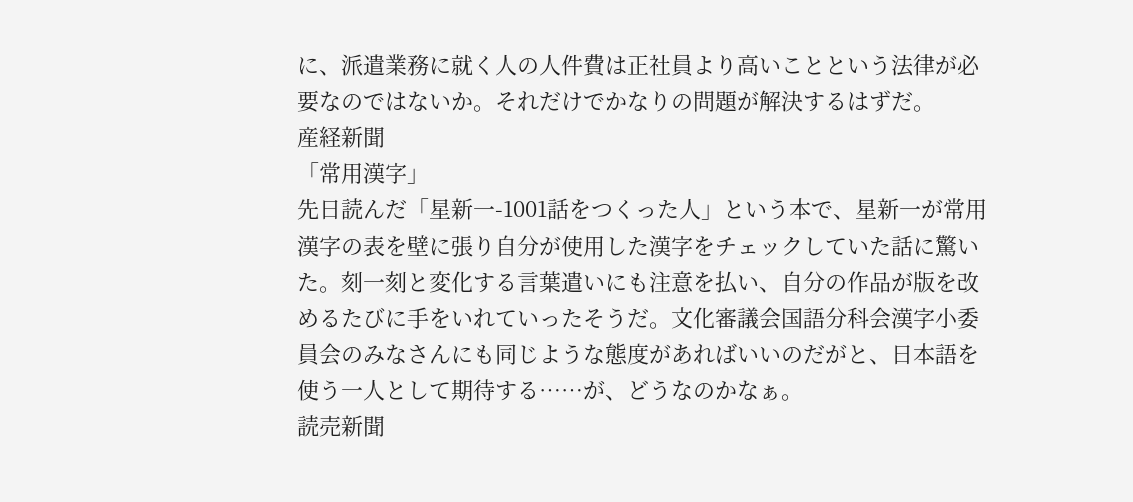に、派遣業務に就く人の人件費は正社員より高いことという法律が必要なのではないか。それだけでかなりの問題が解決するはずだ。
産経新聞
「常用漢字」
先日読んだ「星新一-1001話をつくった人」という本で、星新一が常用漢字の表を壁に張り自分が使用した漢字をチェックしていた話に驚いた。刻一刻と変化する言葉遣いにも注意を払い、自分の作品が版を改めるたびに手をいれていったそうだ。文化審議会国語分科会漢字小委員会のみなさんにも同じような態度があればいいのだがと、日本語を使う一人として期待する……が、どうなのかなぁ。
読売新聞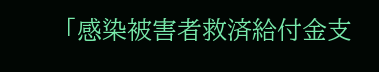「感染被害者救済給付金支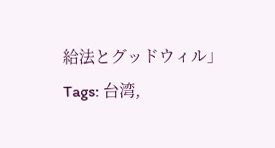給法とグッドウィル」
Tags: 台湾,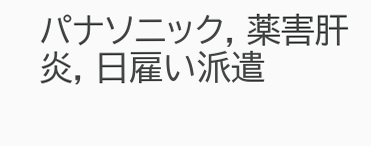パナソニック, 薬害肝炎, 日雇い派遣